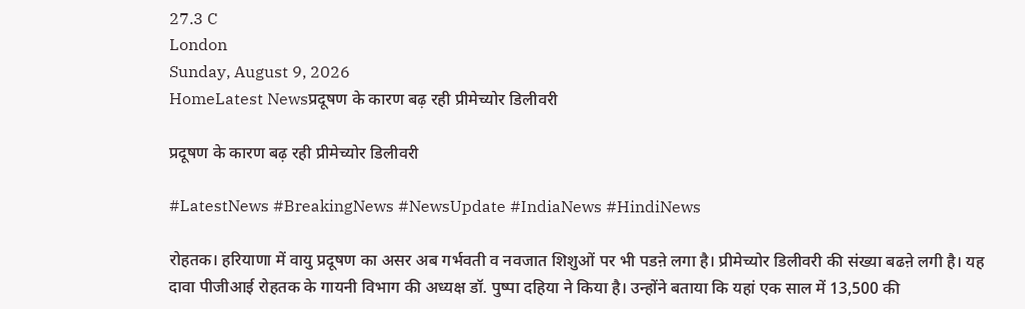27.3 C
London
Sunday, August 9, 2026
HomeLatest Newsप्रदूषण के कारण बढ़ रही प्रीमेच्योर डिलीवरी

प्रदूषण के कारण बढ़ रही प्रीमेच्योर डिलीवरी

#LatestNews #BreakingNews #NewsUpdate #IndiaNews #HindiNews

रोहतक। हरियाणा में वायु प्रदूषण का असर अब गर्भवती व नवजात शिशुओं पर भी पडऩे लगा है। प्रीमेच्योर डिलीवरी की संख्या बढऩे लगी है। यह दावा पीजीआई रोहतक के गायनी विभाग की अध्यक्ष डॉ. पुष्पा दहिया ने किया है। उन्होंने बताया कि यहां एक साल में 13,500 की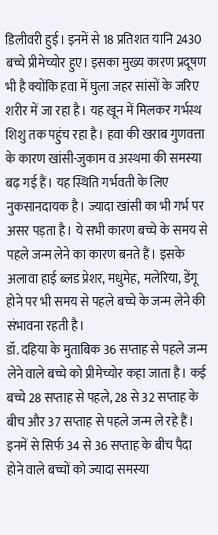डिलीवरी हुई। इनमें से 18 प्रतिशत यानि 2430 बच्चे प्रीमेच्योर हुए। इसका मुख्य कारण प्रदूषण भी है क्योंकि हवा में घुला जहर सांसों के जरिए शरीर में जा रहा है। यह खून में मिलकर गर्भस्थ शिशु तक पहुंच रहा है। हवा की खराब गुणवत्ता के कारण खांसी-जुकाम व अस्थमा की समस्या बढ़ गई हैं। यह स्थिति गर्भवती के लिए नुकसानदायक है। ज्यादा खांसी का भी गर्भ पर असर पड़ता है। ये सभी कारण बच्चे के समय से पहले जन्म लेने का कारण बनते हैं। इसके अलावा हाई ब्लड प्रेशर, मधुमेह, मलेरिया, डेंगू होने पर भी समय से पहले बच्चे के जन्म लेने की संभावना रहती है।
डॉ. दहिया के मुताबिक 36 सप्ताह से पहले जन्म लेने वाले बच्चे को प्रीमेच्योर कहा जाता है। कई बच्चे 28 सप्ताह से पहले, 28 से 32 सप्ताह के बीच और 37 सप्ताह से पहले जन्म ले रहे हैं। इनमें से सिर्फ 34 से 36 सप्ताह के बीच पैदा होने वाले बच्चों को ज्यादा समस्या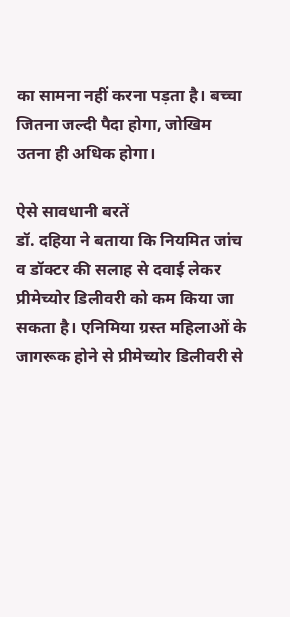का सामना नहीं करना पड़ता है। बच्चा जितना जल्दी पैदा होगा, जोखिम उतना ही अधिक होगा।

ऐसे सावधानी बरतें
डॉ. दहिया ने बताया कि नियमित जांच व डॉक्टर की सलाह से दवाई लेकर प्रीमेच्योर डिलीवरी को कम किया जा सकता है। एनिमिया ग्रस्त महिलाओं के जागरूक होने से प्रीमेच्योर डिलीवरी से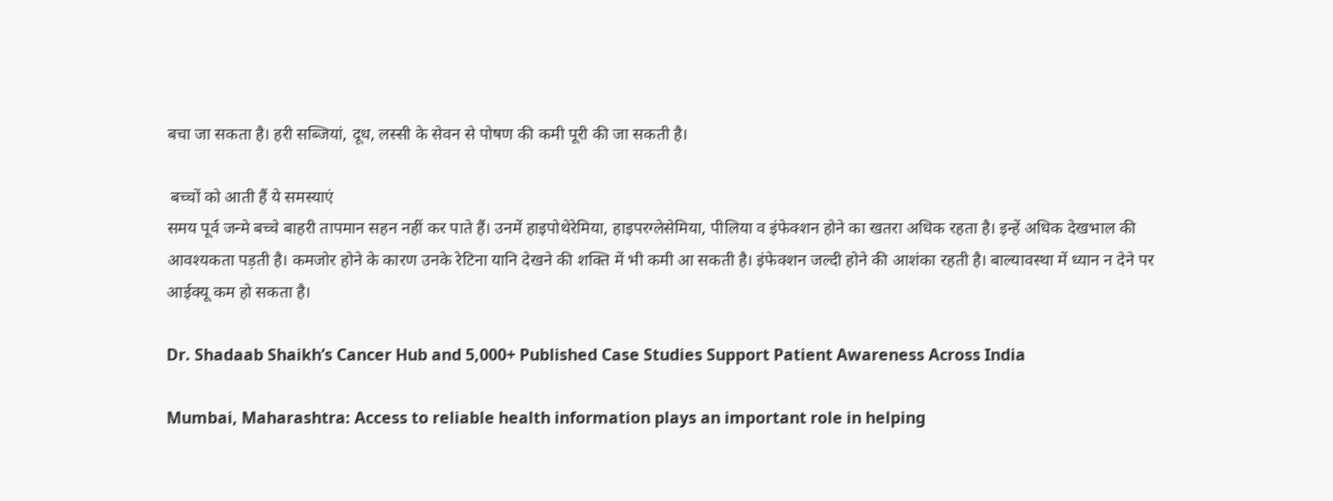बचा जा सकता है। हरी सब्जियां, दूध, लस्सी के सेवन से पोषण की कमी पूरी की जा सकती है।

 बच्चों को आती हैं ये समस्याएं
समय पूर्व जन्मे बच्चे बाहरी तापमान सहन नहीं कर पाते हैं। उनमें हाइपोथेरेमिया, हाइपरग्लेसेमिया, पीलिया व इंफेक्शन होने का खतरा अधिक रहता है। इन्हें अधिक देखभाल की आवश्यकता पड़ती है। कमजोर होने के कारण उनके रेटिना यानि देखने की शक्ति में भी कमी आ सकती है। इंफेक्शन जल्दी होने की आशंका रहती है। बाल्यावस्था में ध्यान न देने पर आईक्यू कम हो सकता है।

Dr. Shadaab Shaikh’s Cancer Hub and 5,000+ Published Case Studies Support Patient Awareness Across India

Mumbai, Maharashtra: Access to reliable health information plays an important role in helping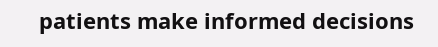patients make informed decisions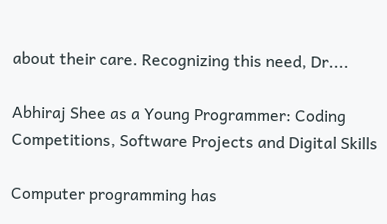about their care. Recognizing this need, Dr....

Abhiraj Shee as a Young Programmer: Coding Competitions, Software Projects and Digital Skills

Computer programming has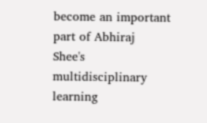become an important part of Abhiraj Shee's multidisciplinary learning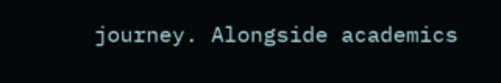journey. Alongside academics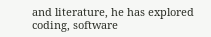and literature, he has explored coding, software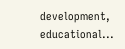development, educational...